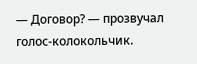— Договор? — прозвучал голос-колокольчик.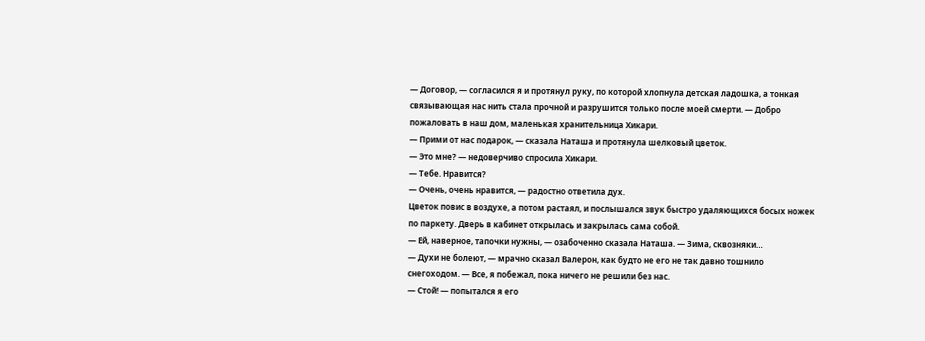— Договор, — согласился я и протянул руку, по которой хлопнула детская ладошка, а тонкая связывающая нас нить стала прочной и разрушится только после моей смерти. — Добро пожаловать в наш дом, маленькая хранительница Хикари.
— Прими от нас подарок, — сказала Наташа и протянула шелковый цветок.
— Это мне? — недоверчиво спросила Хикари.
— Тебе. Нравится?
— Очень, очень нравится, — радостно ответила дух.
Цветок повис в воздухе, а потом растаял, и послышался звук быстро удаляющихся босых ножек по паркету. Дверь в кабинет открылась и закрылась сама собой.
— Ей, наверное, тапочки нужны, — озабоченно сказала Наташа. — Зима, сквозняки…
— Духи не болеют, — мрачно сказал Валерон, как будто не его не так давно тошнило снегоходом. — Все, я побежал, пока ничего не решили без нас.
— Стой! — попытался я его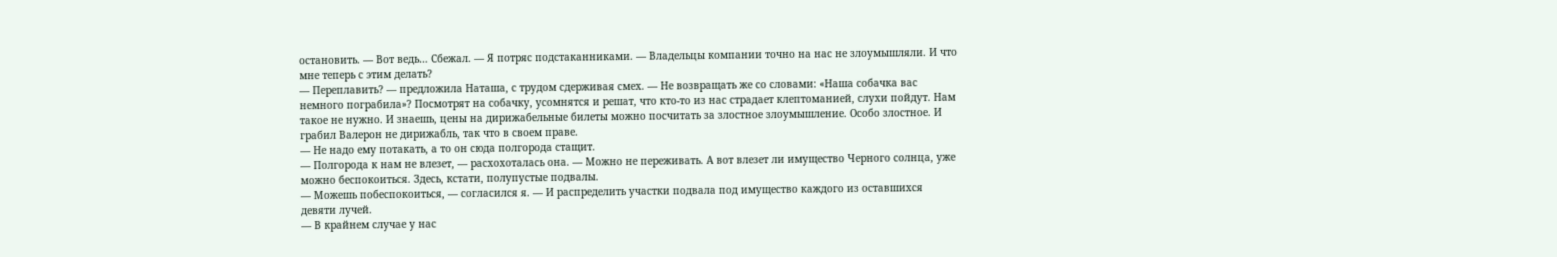остановить. — Вот ведь… Сбежал. — Я потряс подстаканниками. — Владельцы компании точно на нас не злоумышляли. И что мне теперь с этим делать?
— Переплавить? — предложила Наташа, с трудом сдерживая смех. — Не возвращать же со словами: «Наша собачка вас немного пограбила»? Посмотрят на собачку, усомнятся и решат, что кто-то из нас страдает клептоманией, слухи пойдут. Нам такое не нужно. И знаешь, цены на дирижабельные билеты можно посчитать за злостное злоумышление. Особо злостное. И грабил Валерон не дирижабль, так что в своем праве.
— Не надо ему потакать, а то он сюда полгорода стащит.
— Полгорода к нам не влезет, — расхохоталась она. — Можно не переживать. А вот влезет ли имущество Черного солнца, уже можно беспокоиться. Здесь, кстати, полупустые подвалы.
— Можешь побеспокоиться, — согласился я. — И распределить участки подвала под имущество каждого из оставшихся девяти лучей.
— В крайнем случае у нас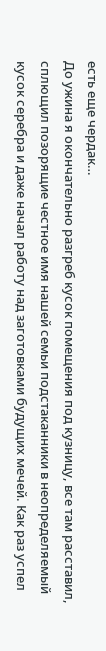есть еще чердак…
До ужина я окончательно разгреб кусок помещения под кузницу, все там расставил, сплющил позорящие честное имя нашей семьи подстаканники в неопределяемый кусок серебра и даже начал работу над заготовками будущих мечей. Как раз успел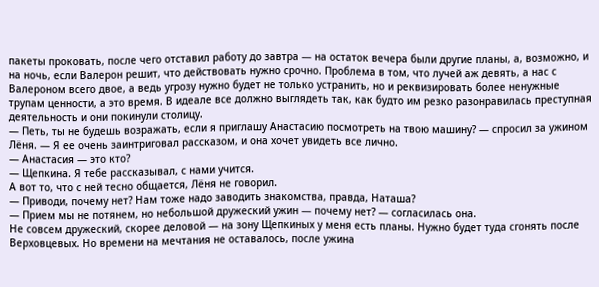пакеты проковать, после чего отставил работу до завтра — на остаток вечера были другие планы, а, возможно, и на ночь, если Валерон решит, что действовать нужно срочно. Проблема в том, что лучей аж девять, а нас с Валероном всего двое, а ведь угрозу нужно будет не только устранить, но и реквизировать более ненужные трупам ценности, а это время. В идеале все должно выглядеть так, как будто им резко разонравилась преступная деятельность и они покинули столицу.
— Петь, ты не будешь возражать, если я приглашу Анастасию посмотреть на твою машину? — спросил за ужином Лёня. — Я ее очень заинтриговал рассказом, и она хочет увидеть все лично.
— Анастасия — это кто?
— Щепкина. Я тебе рассказывал, с нами учится.
А вот то, что с ней тесно общается, Лёня не говорил.
— Приводи, почему нет? Нам тоже надо заводить знакомства, правда, Наташа?
— Прием мы не потянем, но небольшой дружеский ужин — почему нет? — согласилась она.
Не совсем дружеский, скорее деловой — на зону Щепкиных у меня есть планы. Нужно будет туда сгонять после Верховцевых. Но времени на мечтания не оставалось, после ужина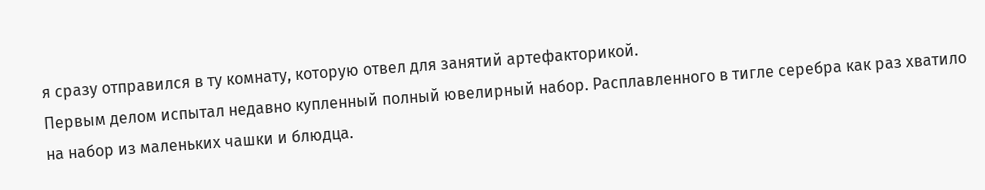я сразу отправился в ту комнату, которую отвел для занятий артефакторикой.
Первым делом испытал недавно купленный полный ювелирный набор. Расплавленного в тигле серебра как раз хватило на набор из маленьких чашки и блюдца.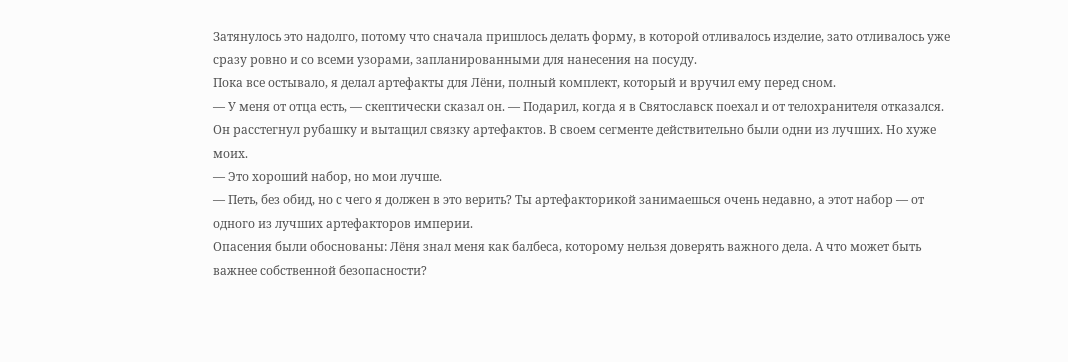Затянулось это надолго, потому что сначала пришлось делать форму, в которой отливалось изделие, зато отливалось уже сразу ровно и со всеми узорами, запланированными для нанесения на посуду.
Пока все остывало, я делал артефакты для Лёни, полный комплект, который и вручил ему перед сном.
— У меня от отца есть, — скептически сказал он. — Подарил, когда я в Святославск поехал и от телохранителя отказался.
Он расстегнул рубашку и вытащил связку артефактов. В своем сегменте действительно были одни из лучших. Но хуже моих.
— Это хороший набор, но мои лучше.
— Петь, без обид, но с чего я должен в это верить? Ты артефакторикой занимаешься очень недавно, а этот набор — от одного из лучших артефакторов империи.
Опасения были обоснованы: Лёня знал меня как балбеса, которому нельзя доверять важного дела. А что может быть важнее собственной безопасности?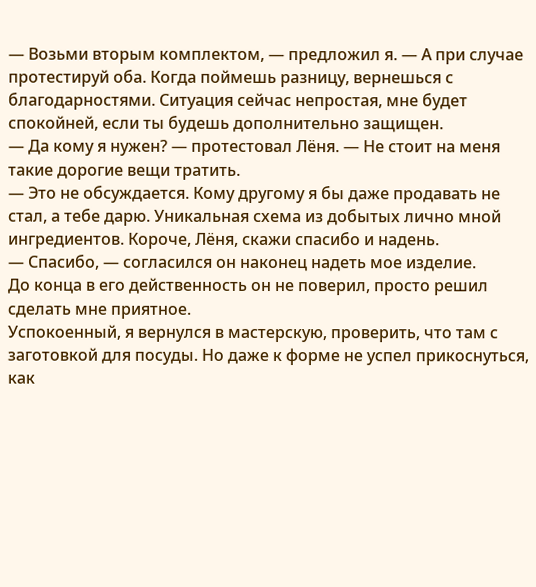— Возьми вторым комплектом, — предложил я. — А при случае протестируй оба. Когда поймешь разницу, вернешься с благодарностями. Ситуация сейчас непростая, мне будет спокойней, если ты будешь дополнительно защищен.
— Да кому я нужен? — протестовал Лёня. — Не стоит на меня такие дорогие вещи тратить.
— Это не обсуждается. Кому другому я бы даже продавать не стал, а тебе дарю. Уникальная схема из добытых лично мной ингредиентов. Короче, Лёня, скажи спасибо и надень.
— Спасибо, — согласился он наконец надеть мое изделие.
До конца в его действенность он не поверил, просто решил сделать мне приятное.
Успокоенный, я вернулся в мастерскую, проверить, что там с заготовкой для посуды. Но даже к форме не успел прикоснуться, как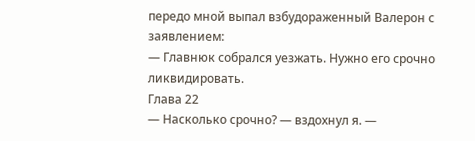передо мной выпал взбудораженный Валерон с заявлением:
— Главнюк собрался уезжать. Нужно его срочно ликвидировать.
Глава 22
— Насколько срочно? — вздохнул я. —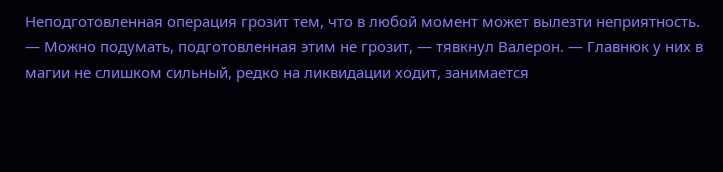Неподготовленная операция грозит тем, что в любой момент может вылезти неприятность.
— Можно подумать, подготовленная этим не грозит, — тявкнул Валерон. — Главнюк у них в магии не слишком сильный, редко на ликвидации ходит, занимается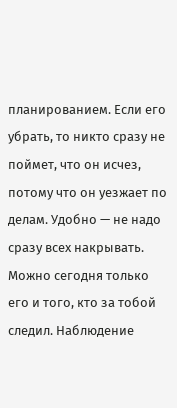планированием. Если его убрать, то никто сразу не поймет, что он исчез, потому что он уезжает по делам. Удобно — не надо сразу всех накрывать. Можно сегодня только его и того, кто за тобой следил. Наблюдение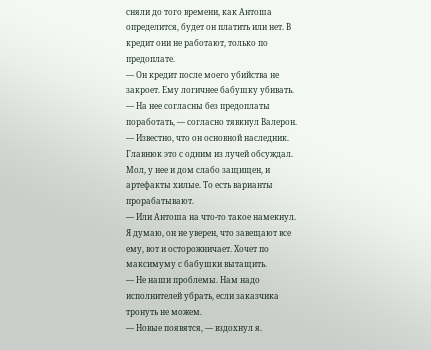сняли до того времени, как Антоша определится, будет он платить или нет. В кредит они не работают, только по предоплате.
— Он кредит после моего убийства не закроет. Ему логичнее бабушку убивать.
— На нее согласны без предоплаты поработать, — согласно тявкнул Валерон. — Известно, что он основной наследник. Главнюк это с одним из лучей обсуждал. Мол, у нее и дом слабо защищен, и артефакты хилые. То есть варианты прорабатывают.
— Или Антоша на что-то такое намекнул. Я думаю, он не уверен, что завещают все ему, вот и осторожничает. Хочет по максимуму с бабушки вытащить.
— Не наши проблемы. Нам надо исполнителей убрать, если заказчика тронуть не можем.
— Новые появятся, — вздохнул я.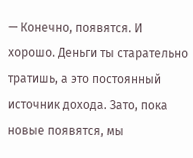— Конечно, появятся. И хорошо. Деньги ты старательно тратишь, а это постоянный источник дохода. Зато, пока новые появятся, мы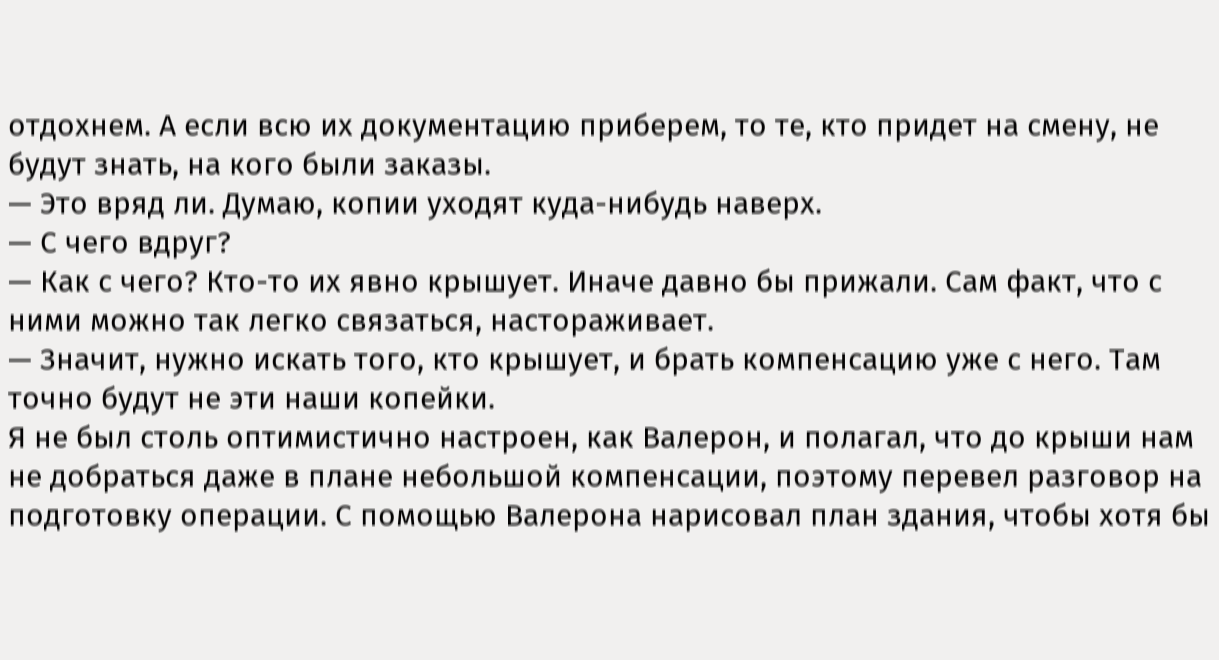отдохнем. А если всю их документацию приберем, то те, кто придет на смену, не будут знать, на кого были заказы.
— Это вряд ли. Думаю, копии уходят куда-нибудь наверх.
— С чего вдруг?
— Как с чего? Кто-то их явно крышует. Иначе давно бы прижали. Сам факт, что с ними можно так легко связаться, настораживает.
— Значит, нужно искать того, кто крышует, и брать компенсацию уже с него. Там точно будут не эти наши копейки.
Я не был столь оптимистично настроен, как Валерон, и полагал, что до крыши нам не добраться даже в плане небольшой компенсации, поэтому перевел разговор на подготовку операции. С помощью Валерона нарисовал план здания, чтобы хотя бы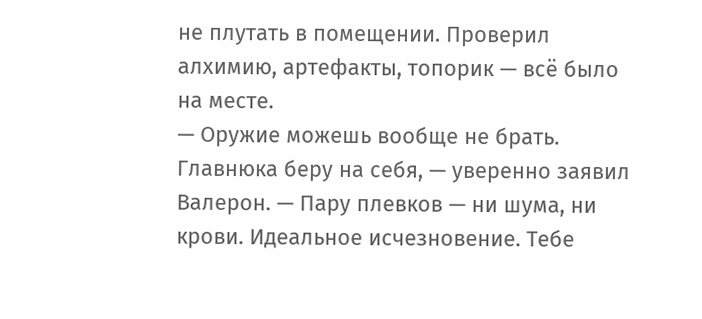не плутать в помещении. Проверил алхимию, артефакты, топорик — всё было на месте.
— Оружие можешь вообще не брать. Главнюка беру на себя, — уверенно заявил Валерон. — Пару плевков — ни шума, ни крови. Идеальное исчезновение. Тебе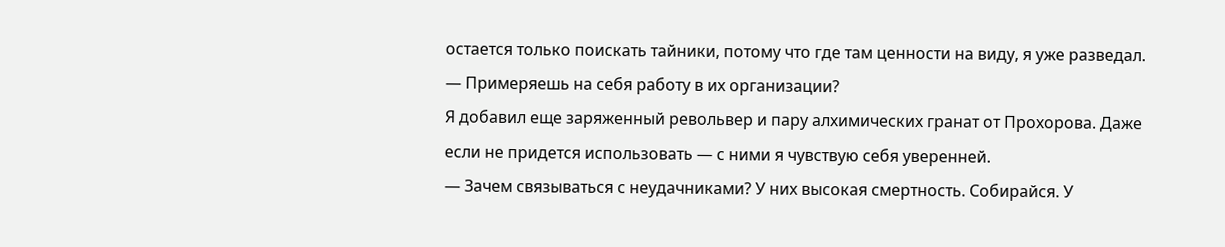остается только поискать тайники, потому что где там ценности на виду, я уже разведал.
— Примеряешь на себя работу в их организации?
Я добавил еще заряженный револьвер и пару алхимических гранат от Прохорова. Даже если не придется использовать — с ними я чувствую себя уверенней.
— Зачем связываться с неудачниками? У них высокая смертность. Собирайся. У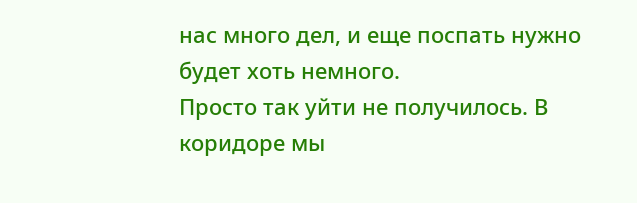нас много дел, и еще поспать нужно будет хоть немного.
Просто так уйти не получилось. В коридоре мы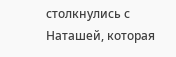столкнулись с Наташей, которая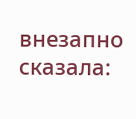внезапно сказала: